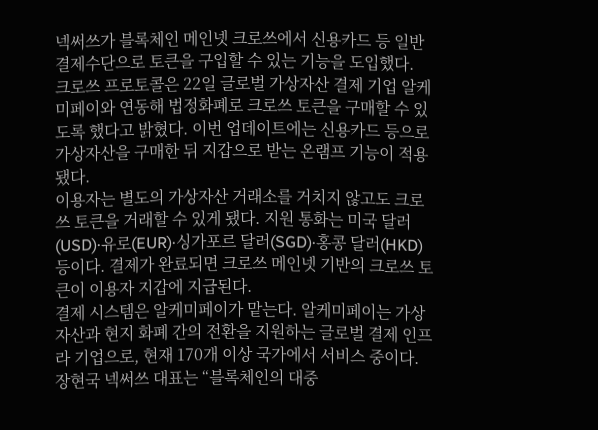넥써쓰가 블록체인 메인넷 크로쓰에서 신용카드 등 일반 결제수단으로 토큰을 구입할 수 있는 기능을 도입했다.
크로쓰 프로토콜은 22일 글로벌 가상자산 결제 기업 알케미페이와 연동해 법정화폐로 크로쓰 토큰을 구매할 수 있도록 했다고 밝혔다. 이번 업데이트에는 신용카드 등으로 가상자산을 구매한 뒤 지갑으로 받는 온램프 기능이 적용됐다.
이용자는 별도의 가상자산 거래소를 거치지 않고도 크로쓰 토큰을 거래할 수 있게 됐다. 지원 통화는 미국 달러(USD)·유로(EUR)·싱가포르 달러(SGD)·홍콩 달러(HKD) 등이다. 결제가 완료되면 크로쓰 메인넷 기반의 크로쓰 토큰이 이용자 지갑에 지급된다.
결제 시스템은 알케미페이가 맡는다. 알케미페이는 가상자산과 현지 화폐 간의 전환을 지원하는 글로벌 결제 인프라 기업으로, 현재 170개 이상 국가에서 서비스 중이다.
장현국 넥써쓰 대표는 “블록체인의 대중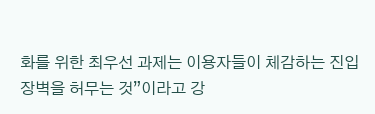화를 위한 최우선 과제는 이용자들이 체감하는 진입 장벽을 허무는 것”이라고 강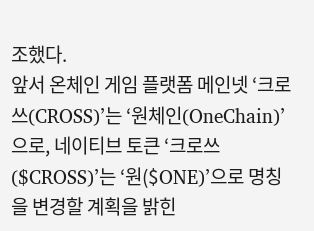조했다.
앞서 온체인 게임 플랫폼 메인넷 ‘크로쓰(CROSS)’는 ‘원체인(OneChain)’으로, 네이티브 토큰 ‘크로쓰($CROSS)’는 ‘원($ONE)’으로 명칭을 변경할 계획을 밝힌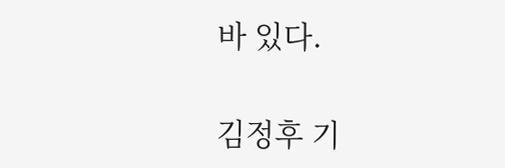바 있다.

김정후 기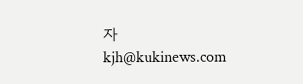자 kjh@kukinews.com